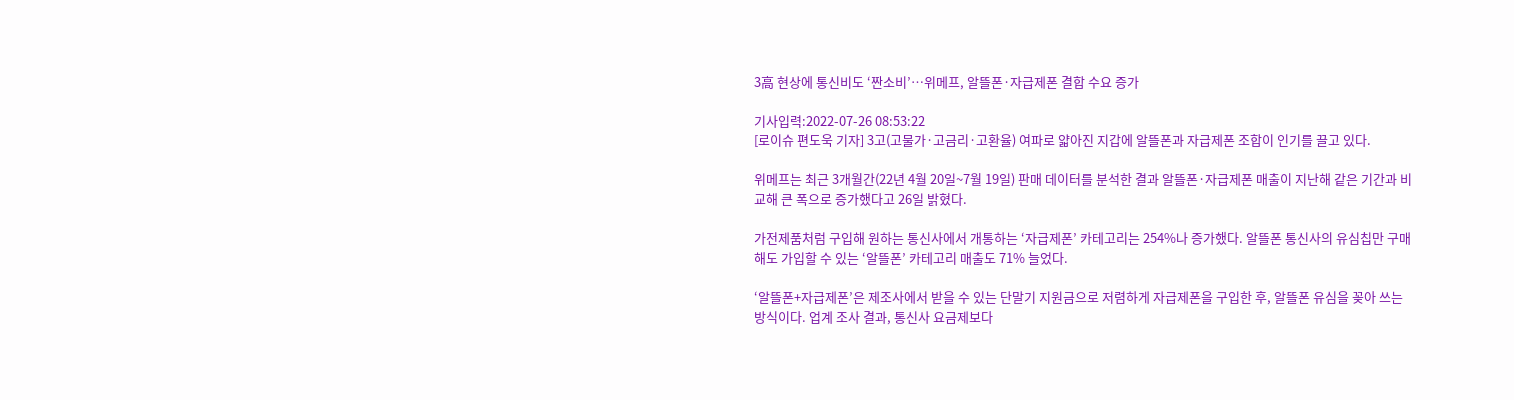3高 현상에 통신비도 ‘짠소비’…위메프, 알뜰폰·자급제폰 결합 수요 증가

기사입력:2022-07-26 08:53:22
[로이슈 편도욱 기자] 3고(고물가·고금리·고환율) 여파로 얇아진 지갑에 알뜰폰과 자급제폰 조합이 인기를 끌고 있다.

위메프는 최근 3개월간(22년 4월 20일~7월 19일) 판매 데이터를 분석한 결과 알뜰폰·자급제폰 매출이 지난해 같은 기간과 비교해 큰 폭으로 증가했다고 26일 밝혔다.

가전제품처럼 구입해 원하는 통신사에서 개통하는 ‘자급제폰’ 카테고리는 254%나 증가했다. 알뜰폰 통신사의 유심칩만 구매해도 가입할 수 있는 ‘알뜰폰’ 카테고리 매출도 71% 늘었다.

‘알뜰폰+자급제폰’은 제조사에서 받을 수 있는 단말기 지원금으로 저렴하게 자급제폰을 구입한 후, 알뜰폰 유심을 꽂아 쓰는 방식이다. 업계 조사 결과, 통신사 요금제보다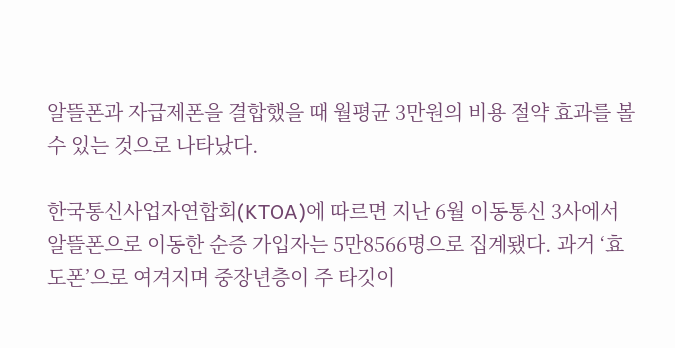알뜰폰과 자급제폰을 결합했을 때 월평균 3만원의 비용 절약 효과를 볼 수 있는 것으로 나타났다.

한국통신사업자연합회(KTOA)에 따르면 지난 6월 이동통신 3사에서 알뜰폰으로 이동한 순증 가입자는 5만8566명으로 집계됐다. 과거 ‘효도폰’으로 여겨지며 중장년층이 주 타깃이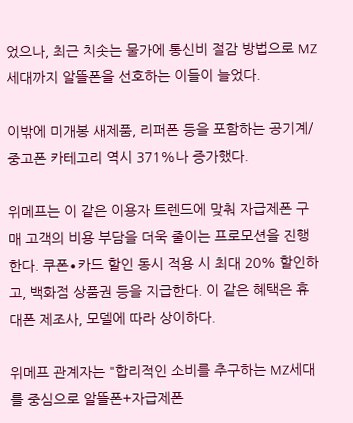었으나, 최근 치솟는 물가에 통신비 절감 방법으로 MZ세대까지 알뜰폰을 선호하는 이들이 늘었다.

이밖에 미개봉 새제품, 리퍼폰 등을 포함하는 공기계/중고폰 카테고리 역시 371%나 증가했다.

위메프는 이 같은 이용자 트렌드에 맞춰 자급제폰 구매 고객의 비용 부담을 더욱 줄이는 프로모션을 진행한다. 쿠폰∙카드 할인 동시 적용 시 최대 20% 할인하고, 백화점 상품권 등을 지급한다. 이 같은 혜택은 휴대폰 제조사, 모델에 따라 상이하다.

위메프 관계자는 "합리적인 소비를 추구하는 MZ세대를 중심으로 알뜰폰+자급제폰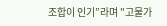조합이 인기”라며 "고물가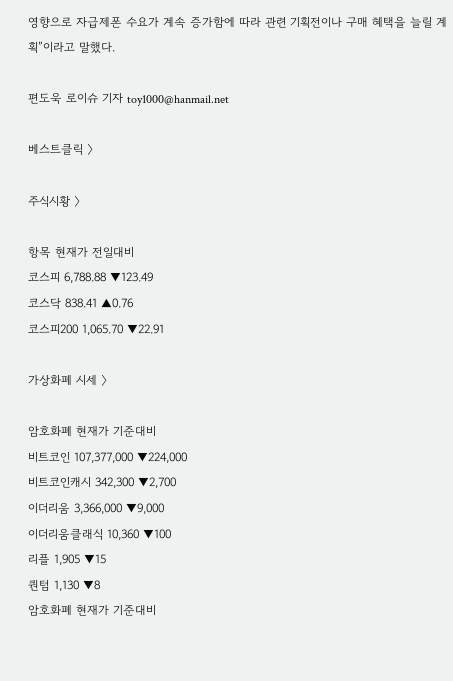영향으로 자급제폰 수요가 계속 증가함에 따라 관련 기획전이나 구매 혜택을 늘릴 계획”이라고 말했다.

편도욱 로이슈 기자 toy1000@hanmail.net

베스트클릭 〉

주식시황 〉

항목 현재가 전일대비
코스피 6,788.88 ▼123.49
코스닥 838.41 ▲0.76
코스피200 1,065.70 ▼22.91

가상화폐 시세 〉

암호화폐 현재가 기준대비
비트코인 107,377,000 ▼224,000
비트코인캐시 342,300 ▼2,700
이더리움 3,366,000 ▼9,000
이더리움클래식 10,360 ▼100
리플 1,905 ▼15
퀀텀 1,130 ▼8
암호화폐 현재가 기준대비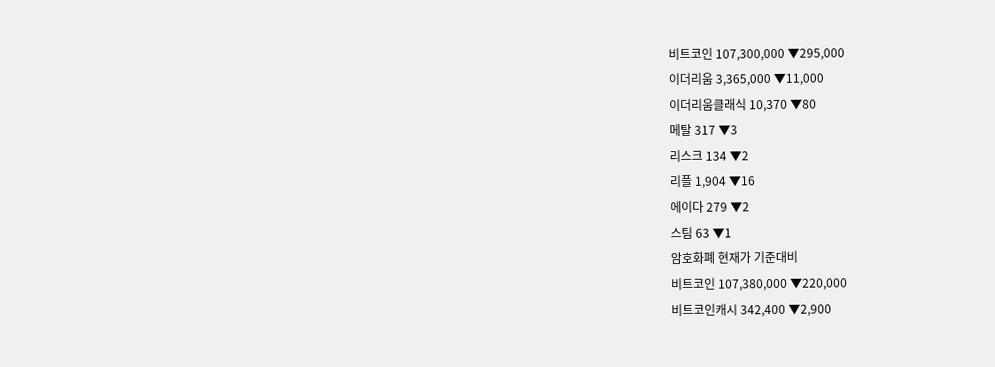비트코인 107,300,000 ▼295,000
이더리움 3,365,000 ▼11,000
이더리움클래식 10,370 ▼80
메탈 317 ▼3
리스크 134 ▼2
리플 1,904 ▼16
에이다 279 ▼2
스팀 63 ▼1
암호화폐 현재가 기준대비
비트코인 107,380,000 ▼220,000
비트코인캐시 342,400 ▼2,900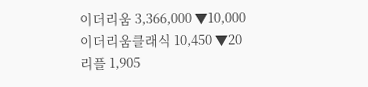이더리움 3,366,000 ▼10,000
이더리움클래식 10,450 ▼20
리플 1,905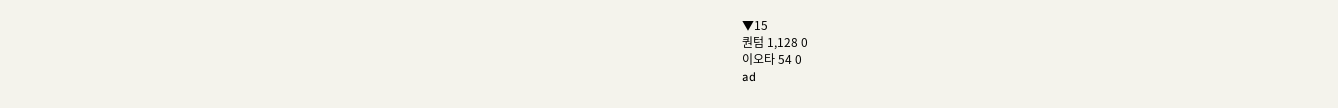▼15
퀀텀 1,128 0
이오타 54 0
ad